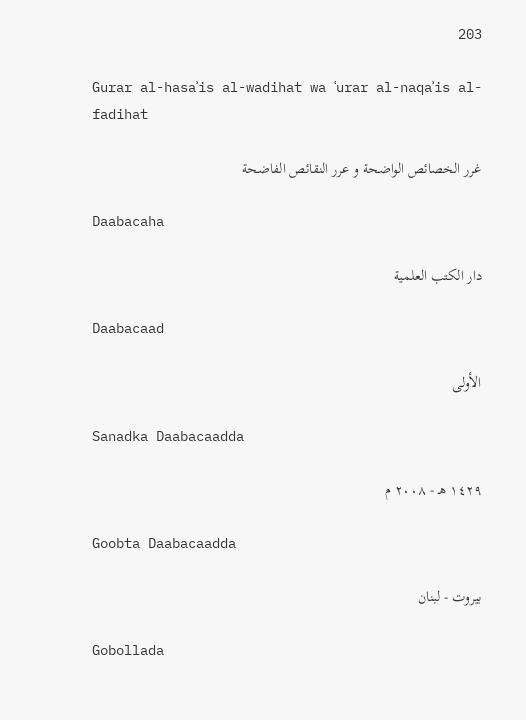203

Gurar al-hasaʾis al-wadihat wa ʿurar al-naqaʾis al-fadihat

غرر الخصائص الواضحة و عرر النقائص الفاضحة

Daabacaha

دار الكتب العلمية

Daabacaad

الأولى

Sanadka Daabacaadda

١٤٢٩ هـ - ٢٠٠٨ م

Goobta Daabacaadda

بيروت - لبنان

Gobollada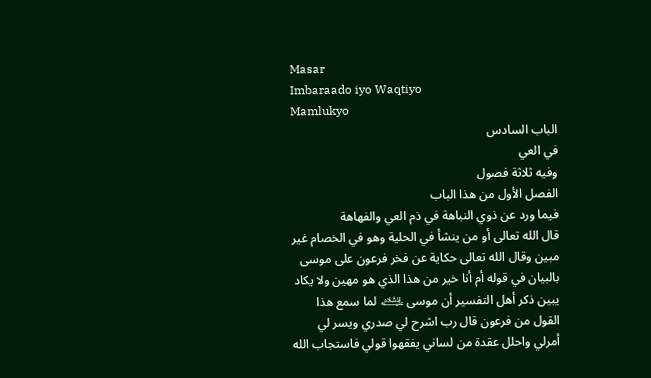Masar
Imbaraado iyo Waqtiyo
Mamlukyo
الباب السادس
في العي
وفيه ثلاثة فصول
الفصل الأول من هذا الباب
فيما ورد عن ذوي النباهة في ذم العي والفهاهة
قال الله تعالى أو من ينشأ في الحلية وهو في الخصام غير مبين وقال الله تعالى حكاية عن فخر فرعون على موسى بالبيان في قوله أم أنا خير من هذا الذي هو مهين ولا يكاد يبين ذكر أهل التفسير أن موسى ﵇ لما سمع هذا القول من فرعون قال رب اشرح لي صدري ويسر لي أمرلي واحلل عقدة من لساني يفقهوا قولي فاستجاب الله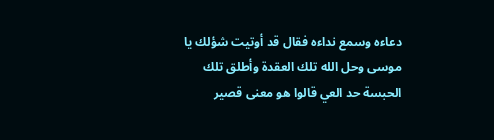دعاءه وسمع نداءه فقال قد أوتيت شؤلك يا موسى وحل الله تلك العقدة وأطلق تلك الحبسة حد العي قالوا هو معنى قصير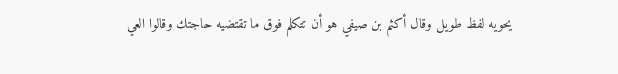يحويه لفظ طويل وقال أكثم بن صيفي هو أن تتكلم فوق ما تقتضيه حاجتك وقالوا العي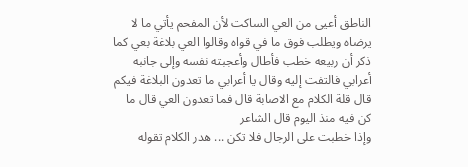الناطق أعيى من العي الساكت لأن المفحم يأتي ما لا يرضاه ويطلب فوق ما في قواه وقالوا العي بلاغة بعي كما ذكر أن ربيعه خطب فأطال وأعجبته نفسه وإلى جانبه أعرابي فالتفت إليه وقال يا أعرابي ما تعدون البلاغة فيكم قال قلة الكلام مع الاصابة قال فما تعدون العي قال ما كن فيه منذ اليوم قال الشاعر
وإذا خطبت على الرجال فلا تكن ... هدر الكلام تقوله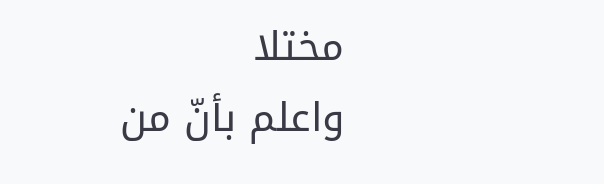مختلا
واعلم بأنّ من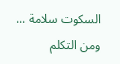السكوت سلامة ... ومن التكلم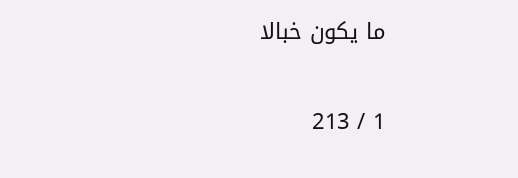ما يكون خبالا

1 / 213